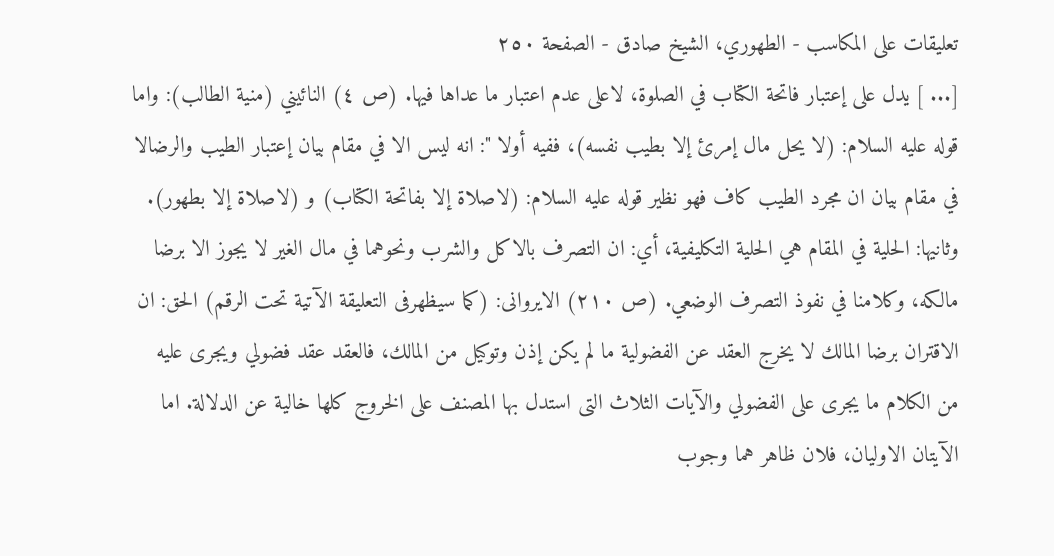تعليقات على المكاسب - الطهوري، الشيخ صادق - الصفحة ٢٥٠
[... ] يدل على إعتبار فاتحة الكتاب في الصلوة، لاعلى عدم اعتبار ما عداها فيها. (ص ٤) النائيني (منية الطالب): واما قوله عليه السلام: (لا يحل مال إمرئ إلا بطيب نفسه)، ففيه أولا ": انه ليس الا في مقام بيان إعتبار الطيب والرضالا في مقام بيان ان مجرد الطيب كاف فهو نظير قوله عليه السلام: (لاصلاة إلا بفاتحة الكتاب) و (لاصلاة إلا بطهور). وثانيها: الحلية في المقام هي الحلية التكليفية، أي: ان التصرف بالاكل والشرب ونحوهما في مال الغير لا يجوز الا برضا مالكه، وكلامنا في نفوذ التصرف الوضعي. (ص ٢١٠) الايروانى: (كما سيظهرفى التعليقة الآتية تحت الرقم) الحق: ان الاقتران برضا المالك لا يخرج العقد عن الفضولية ما لم يكن إذن وتوكيل من المالك، فالعقد عقد فضولي ويجرى عليه من الكلام ما يجرى على الفضولي والآيات الثلاث التى استدل بها المصنف على الخروج كلها خالية عن الدلالة. اما الآيتان الاوليان، فلان ظاهر هما وجوب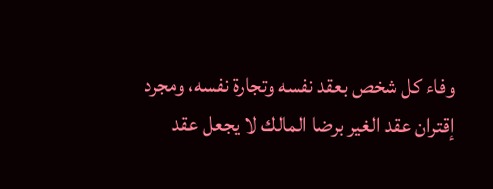وفاء كل شخص بعقد نفسه وتجارة نفسه، ومجرد إقتران عقد الغير برضا المالك لا يجعل عقد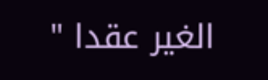الغير عقدا "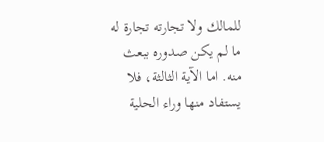للمالك ولا تجارته تجارة له ما لم يكن صدوره ببعث منه. اما الآية الثالثة، فلا يستفاد منها وراء الحلية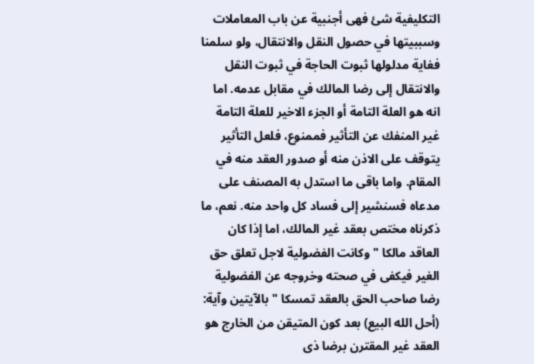التكليفية شئ فهى أجنبية عن باب المعاملات وسببيتها في حصول النقل والانتقال، ولو سلمنا فغاية مدلولها ثبوت الحاجة في ثبوت النقل والانتقال إلى رضا المالك في مقابل عدمه. اما انه هو العلة التامة أو الجزء الاخير للعلة التامة غير المنفك عن التأثير فممنوع، فلعل التأثير يتوقف على الاذن منه أو صدور العقد منه في المقام. واما باقى ما استدل به المصنف على مدعاه فسنشير إلى فساد كل واحد منه. نعم، ما ذكرناه مختص بعقد غير المالك، اما إذا كان العاقد مالكا " وكانت الفضولية لاجل تعلق حق الغير فيكفى في صحته وخروجه عن الفضولية رضا صاحب الحق بالعقد تمسكا " بالآيتين وآية: (أحل الله البيع) بعد كون المتيقن من الخارج هو العقد غير المقترن برضا ذى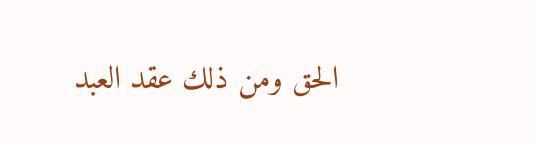الحق ومن ذلك عقد العبد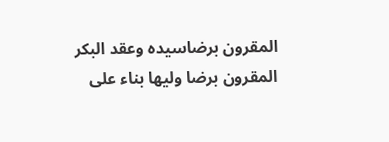المقرون برضاسيده وعقد البكر المقرون برضا وليها بناء على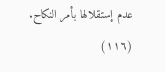عدم إستقلالها بأمر النكاح. (١١٦)